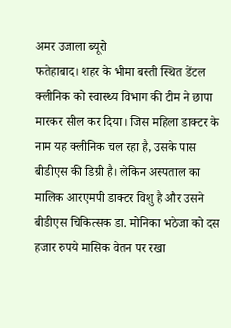अमर उजाला ब्यूरो
फतेहाबाद। शहर के भीमा बस्ती स्थित डेंटल क्लीनिक को स्वास्थ्य विभाग की टीम ने छापा मारकर सील कर दिया। जिस महिला डाक्टर के नाम यह क्लीनिक चल रहा है, उसके पास बीडीएस की डिग्री है। लेकिन अस्पताल का मालिक आरएमपी डाक्टर विशु है और उसने बीडीएस चिकित्सक डा. मोनिका भठेजा को दस हजार रुपये मासिक वेतन पर रखा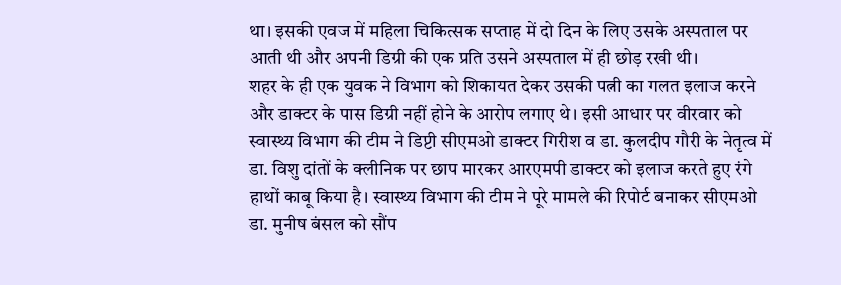था। इसकी एवज में महिला चिकित्सक सप्ताह में दो दिन के लिए उसके अस्पताल पर आती थी और अपनी डिग्री की एक प्रति उसने अस्पताल में ही छोड़ रखी थी।
शहर के ही एक युवक ने विभाग को शिकायत देकर उसकी पत्नी का गलत इलाज करने और डाक्टर के पास डिग्री नहीं होने के आरोप लगाए थे। इसी आधार पर वीरवार को स्वास्थ्य विभाग की टीम ने डिप्टी सीएमओ डाक्टर गिरीश व डा. कुलदीप गौरी के नेतृत्व में डा. विशु दांतों के क्लीनिक पर छाप मारकर आरएमपी डाक्टर को इलाज करते हुए रंगे हाथों काबू किया है। स्वास्थ्य विभाग की टीम ने पूरे मामले की रिपोर्ट बनाकर सीएमओ डा. मुनीष बंसल को सौंप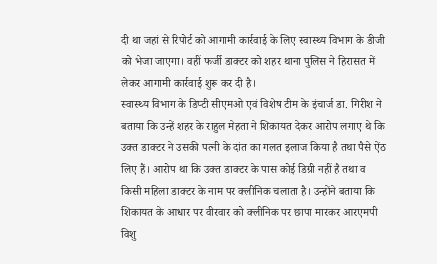दी था जहां से रिपोर्ट को आगामी कार्रवाई के लिए स्वास्थ्य विभाग के डीजी को भेजा जाएगा। वहीं फर्जी डाक्टर को शहर थाना पुलिस ने हिरासत में लेकर आगामी कार्रवाई शुरू कर दी है।
स्वास्थ्य विभाग के डिप्टी सीएमओ एवं विशेष टीम के इंचार्ज डा. गिरीश ने बताया कि उन्हें शहर के राहुल मेहता ने शिकायत देकर आरोप लगाए थे कि उक्त डाक्टर ने उसकी पत्नी के दांत का गलत इलाज किया है तथा पैसे ऐंठ लिए हैं। आरोप था कि उक्त डाक्टर के पास कोई डिग्री नहीं है तथा व किसी महिला डाक्टर के नाम पर क्लीनिक चलाता है। उन्होंने बताया कि शिकायत के आधार पर वीरवार को क्लीनिक पर छापा मारकर आरएमपी विशु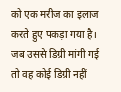को एक मरीज का इलाज करते हुए पकड़ा गया है। जब उससे डिग्री मांगी गई तो वह कोई डिग्री नहीं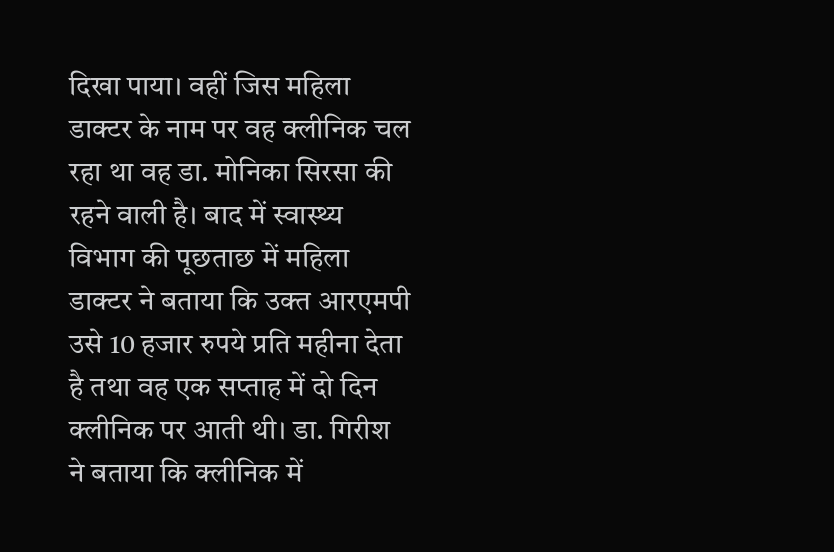दिखा पाया। वहीं जिस महिला डाक्टर के नाम पर वह क्लीनिक चल रहा था वह डा. मोनिका सिरसा की रहने वाली है। बाद में स्वास्थ्य विभाग की पूछताछ में महिला डाक्टर ने बताया कि उक्त आरएमपी उसे 10 हजार रुपये प्रति महीना देता है तथा वह एक सप्ताह में दो दिन क्लीनिक पर आती थी। डा. गिरीश ने बताया कि क्लीनिक में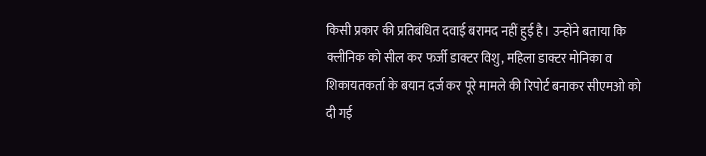किसी प्रकार की प्रतिबंधित दवाई बरामद नहीं हुई है। उन्होंने बताया कि क्लीनिक को सील कर फर्जी डाक्टर विशु, महिला डाक्टर मोनिका व शिकायतकर्ता के बयान दर्ज कर पूरे मामले की रिपोर्ट बनाकर सीएमओ को दी गई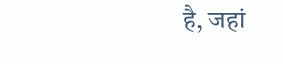है, जहां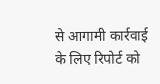से आगामी कार्रवाई के लिए रिपोर्ट को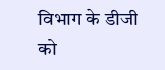विभाग के डीजी को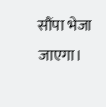सौंपा भेजा जाएगा।